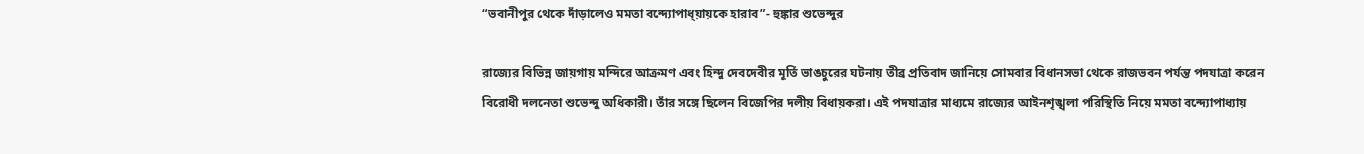“ভবানীপুর থেকে দাঁড়ালেও মমতা বন্দ্যোপাধ্য়ায়কে হারাব”- হুঙ্কার শুভেন্দুর

রাজ্যের বিভিন্ন জায়গায় মন্দিরে আক্রমণ এবং হিন্দু দেবদেবীর মূর্তি ভাঙচুরের ঘটনায় তীব্র প্রতিবাদ জানিয়ে সোমবার বিধানসভা থেকে রাজভবন পর্যন্ত পদযাত্রা করেন বিরোধী দলনেতা শুভেন্দু অধিকারী। তাঁর সঙ্গে ছিলেন বিজেপির দলীয় বিধায়করা। এই পদযাত্রার মাধ্যমে রাজ্যের আইনশৃঙ্খলা পরিস্থিতি নিয়ে মমতা বন্দ্যোপাধ্যায়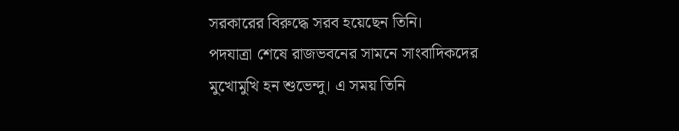সরকারের বিরুদ্ধে সরব হয়েছেন তিনি।
পদযাত্রা শেষে রাজভবনের সামনে সাংবাদিকদের মুখোমুখি হন শুভেন্দু। এ সময় তিনি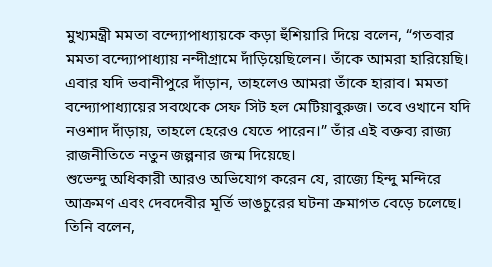মুখ্যমন্ত্রী মমতা বন্দ্যোপাধ্যায়কে কড়া হুঁশিয়ারি দিয়ে বলেন, “গতবার মমতা বন্দ্যোপাধ্যায় নন্দীগ্রামে দাঁড়িয়েছিলেন। তাঁকে আমরা হারিয়েছি। এবার যদি ভবানীপুরে দাঁড়ান, তাহলেও আমরা তাঁকে হারাব। মমতা বন্দ্যোপাধ্যায়ের সবথেকে সেফ সিট হল মেটিয়াবুরুজ। তবে ওখানে যদি নওশাদ দাঁড়ায়, তাহলে হেরেও যেতে পারেন।” তাঁর এই বক্তব্য রাজ্য রাজনীতিতে নতুন জল্পনার জন্ম দিয়েছে।
শুভেন্দু অধিকারী আরও অভিযোগ করেন যে, রাজ্যে হিন্দু মন্দিরে আক্রমণ এবং দেবদেবীর মূর্তি ভাঙচুরের ঘটনা ক্রমাগত বেড়ে চলেছে। তিনি বলেন,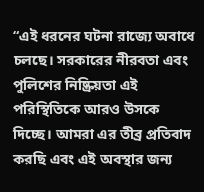“এই ধরনের ঘটনা রাজ্যে অবাধে চলছে। সরকারের নীরবতা এবং পুলিশের নিষ্ক্রিয়তা এই পরিস্থিতিকে আরও উসকে দিচ্ছে। আমরা এর তীব্র প্রতিবাদ করছি এবং এই অবস্থার জন্য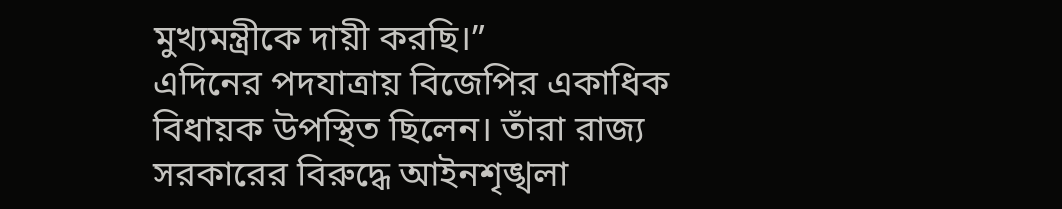মুখ্যমন্ত্রীকে দায়ী করছি।”
এদিনের পদযাত্রায় বিজেপির একাধিক বিধায়ক উপস্থিত ছিলেন। তাঁরা রাজ্য সরকারের বিরুদ্ধে আইনশৃঙ্খলা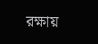রক্ষায়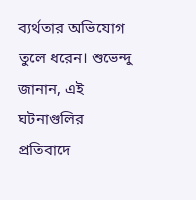ব্যর্থতার অভিযোগ তুলে ধরেন। শুভেন্দু জানান, এই ঘটনাগুলির প্রতিবাদে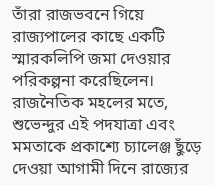তাঁরা রাজভবনে গিয়ে রাজ্যপালের কাছে একটি স্মারকলিপি জমা দেওয়ার পরিকল্পনা করেছিলেন।
রাজনৈতিক মহলের মতে, শুভেন্দুর এই পদযাত্রা এবং মমতাকে প্রকাশ্যে চ্যালেঞ্জ ছুঁড়ে দেওয়া আগামী দিনে রাজ্যের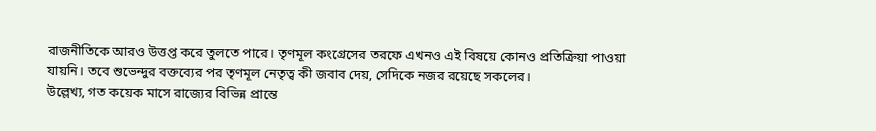রাজনীতিকে আরও উত্তপ্ত করে তুলতে পারে। তৃণমূল কংগ্রেসের তরফে এখনও এই বিষয়ে কোনও প্রতিক্রিয়া পাওয়া যায়নি। তবে শুভেন্দুর বক্তব্যের পর তৃণমূল নেতৃত্ব কী জবাব দেয়, সেদিকে নজর রয়েছে সকলের।
উল্লেখ্য, গত কয়েক মাসে রাজ্যের বিভিন্ন প্রান্তে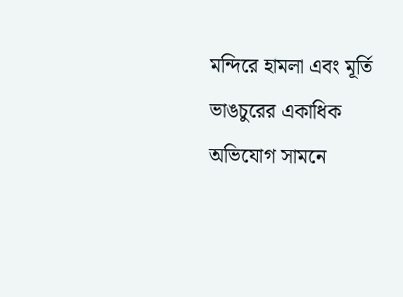মন্দিরে হামলা এবং মূর্তি ভাঙচুরের একাধিক অভিযোগ সামনে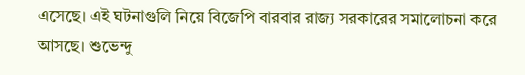এসেছে। এই ঘটনাগুলি নিয়ে বিজেপি বারবার রাজ্য সরকারের সমালোচনা করে আসছে। শুভেন্দু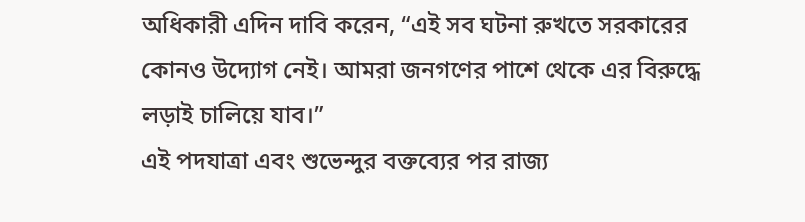অধিকারী এদিন দাবি করেন, “এই সব ঘটনা রুখতে সরকারের কোনও উদ্যোগ নেই। আমরা জনগণের পাশে থেকে এর বিরুদ্ধে লড়াই চালিয়ে যাব।”
এই পদযাত্রা এবং শুভেন্দুর বক্তব্যের পর রাজ্য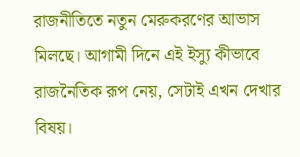রাজনীতিতে নতুন মেরুকরণের আভাস মিলছে। আগামী দিনে এই ইস্যু কীভাবে রাজনৈতিক রূপ নেয়, সেটাই এখন দেখার বিষয়।